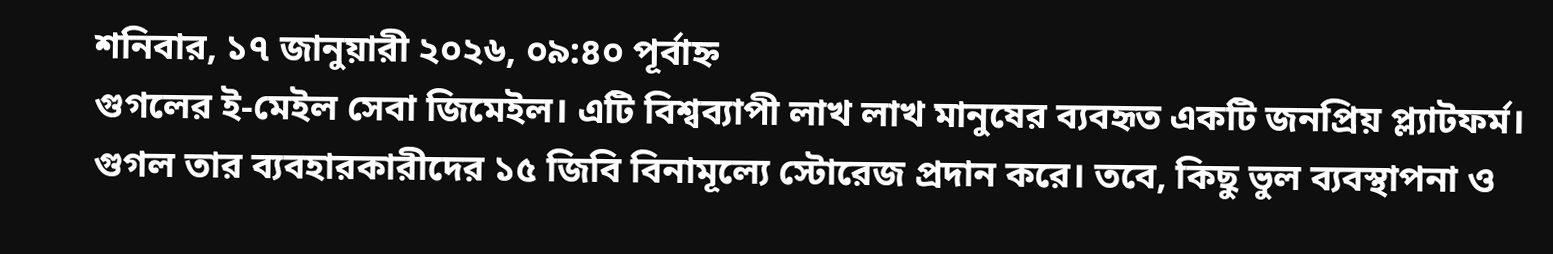শনিবার, ১৭ জানুয়ারী ২০২৬, ০৯:৪০ পূর্বাহ্ন
গুগলের ই-মেইল সেবা জিমেইল। এটি বিশ্বব্যাপী লাখ লাখ মানুষের ব্যবহৃত একটি জনপ্রিয় প্ল্যাটফর্ম। গুগল তার ব্যবহারকারীদের ১৫ জিবি বিনামূল্যে স্টোরেজ প্রদান করে। তবে, কিছু ভুল ব্যবস্থাপনা ও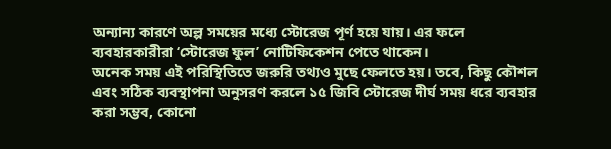অন্যান্য কারণে অল্প সময়ের মধ্যে স্টোরেজ পূর্ণ হয়ে যায়। এর ফলে ব্যবহারকারীরা ‘স্টোরেজ ফুল’ নোটিফিকেশন পেতে থাকেন।
অনেক সময় এই পরিস্থিতিতে জরুরি তথ্যও মুছে ফেলতে হয়। তবে, কিছু কৌশল এবং সঠিক ব্যবস্থাপনা অনুসরণ করলে ১৫ জিবি স্টোরেজ দীর্ঘ সময় ধরে ব্যবহার করা সম্ভব, কোনো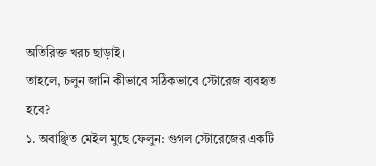অতিরিক্ত খরচ ছাড়াই।
তাহলে, চলুন জানি কীভাবে সঠিকভাবে স্টোরেজ ব্যবহৃত হবে?
১. অবাঞ্ছিত মেইল মুছে ফেলুন: গুগল স্টোরেজের একটি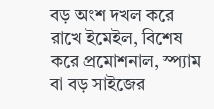বড় অংশ দখল করে রাখে ইমেইল, বিশেষ করে প্রমোশনাল, স্প্যাম বা বড় সাইজের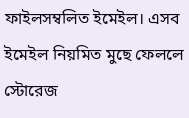ফাইলসম্বলিত ইমেইল। এসব ইমেইল নিয়মিত মুছে ফেললে স্টোরেজ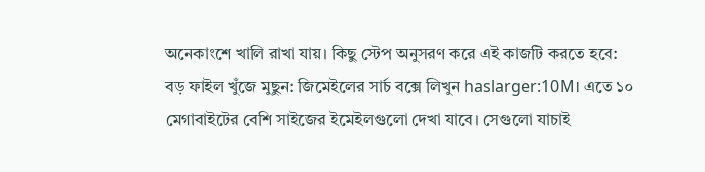অনেকাংশে খালি রাখা যায়। কিছু স্টেপ অনুসরণ করে এই কাজটি করতে হবে:
বড় ফাইল খুঁজে মুছুন: জিমেইলের সার্চ বক্সে লিখুন haslarger:10M। এতে ১০ মেগাবাইটের বেশি সাইজের ইমেইলগুলো দেখা যাবে। সেগুলো যাচাই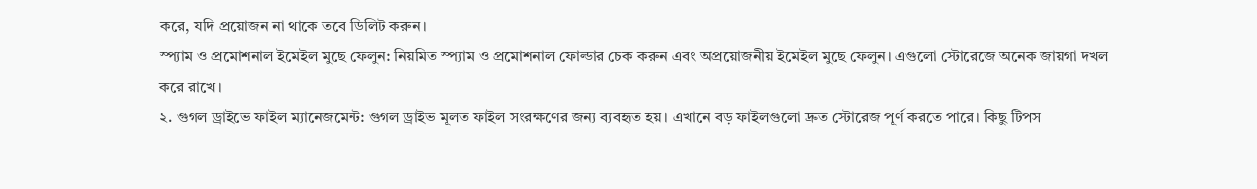করে, যদি প্রয়োজন না থাকে তবে ডিলিট করুন।
স্প্যাম ও প্রমোশনাল ইমেইল মুছে ফেলুন: নিয়মিত স্প্যাম ও প্রমোশনাল ফোল্ডার চেক করুন এবং অপ্রয়োজনীয় ইমেইল মুছে ফেলুন। এগুলো স্টোরেজে অনেক জায়গা দখল করে রাখে।
২. গুগল ড্রাইভে ফাইল ম্যানেজমেন্ট: গুগল ড্রাইভ মূলত ফাইল সংরক্ষণের জন্য ব্যবহৃত হয়। এখানে বড় ফাইলগুলো দ্রুত স্টোরেজ পূর্ণ করতে পারে। কিছু টিপস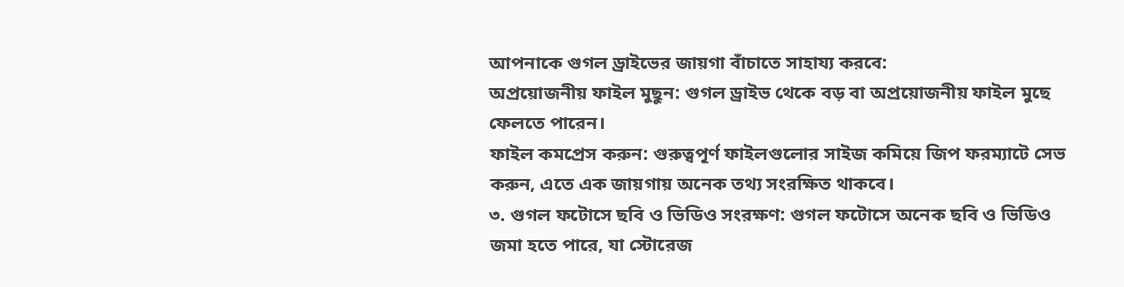আপনাকে গুগল ড্রাইভের জায়গা বাঁচাতে সাহায্য করবে:
অপ্রয়োজনীয় ফাইল মুছুন: গুগল ড্রাইভ থেকে বড় বা অপ্রয়োজনীয় ফাইল মুছে ফেলতে পারেন।
ফাইল কমপ্রেস করুন: গুরুত্বপূর্ণ ফাইলগুলোর সাইজ কমিয়ে জিপ ফরম্যাটে সেভ করুন, এতে এক জায়গায় অনেক তথ্য সংরক্ষিত থাকবে।
৩. গুগল ফটোসে ছবি ও ভিডিও সংরক্ষণ: গুগল ফটোসে অনেক ছবি ও ভিডিও জমা হতে পারে, যা স্টোরেজ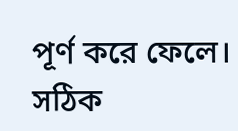পূর্ণ করে ফেলে। সঠিক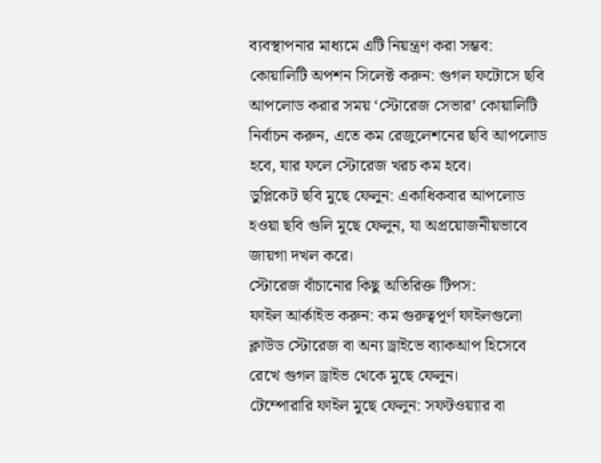ব্যবস্থাপনার মাধ্যমে এটি নিয়ন্ত্রণ করা সম্ভব:
কোয়ালিটি অপশন সিলেক্ট করুন: গুগল ফটোসে ছবি আপলোড করার সময় ‘স্টোরেজ সেভার’ কোয়ালিটি নির্বাচন করুন, এতে কম রেজুলেশনের ছবি আপলোড হবে, যার ফলে স্টোরেজ খরচ কম হবে।
ডুপ্লিকেট ছবি মুছে ফেলুন: একাধিকবার আপলোড হওয়া ছবি গুলি মুছে ফেলুন, যা অপ্রয়োজনীয়ভাবে জায়গা দখল করে।
স্টোরেজ বাঁচানোর কিছু অতিরিক্ত টিপস:
ফাইল আর্কাইভ করুন: কম গুরুত্বপূর্ণ ফাইলগুলো ক্লাউড স্টোরেজ বা অন্য ড্রাইভে ব্যাকআপ হিসেবে রেখে গুগল ড্রাইভ থেকে মুছে ফেলুন।
টেম্পোরারি ফাইল মুছে ফেলুন: সফটওয়্যার বা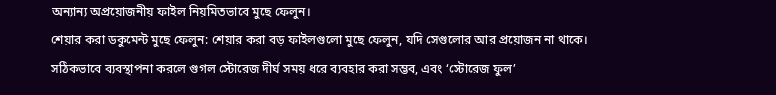অন্যান্য অপ্রয়োজনীয় ফাইল নিয়মিতভাবে মুছে ফেলুন।
শেয়ার করা ডকুমেন্ট মুছে ফেলুন: শেয়ার করা বড় ফাইলগুলো মুছে ফেলুন, যদি সেগুলোর আর প্রয়োজন না থাকে। সঠিকভাবে ব্যবস্থাপনা করলে গুগল স্টোরেজ দীর্ঘ সময় ধরে ব্যবহার করা সম্ভব, এবং ‘স্টোরেজ ফুল’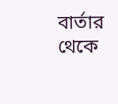বার্তার থেকে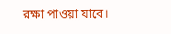রক্ষা পাওয়া যাবে।